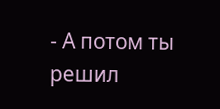- А потом ты решил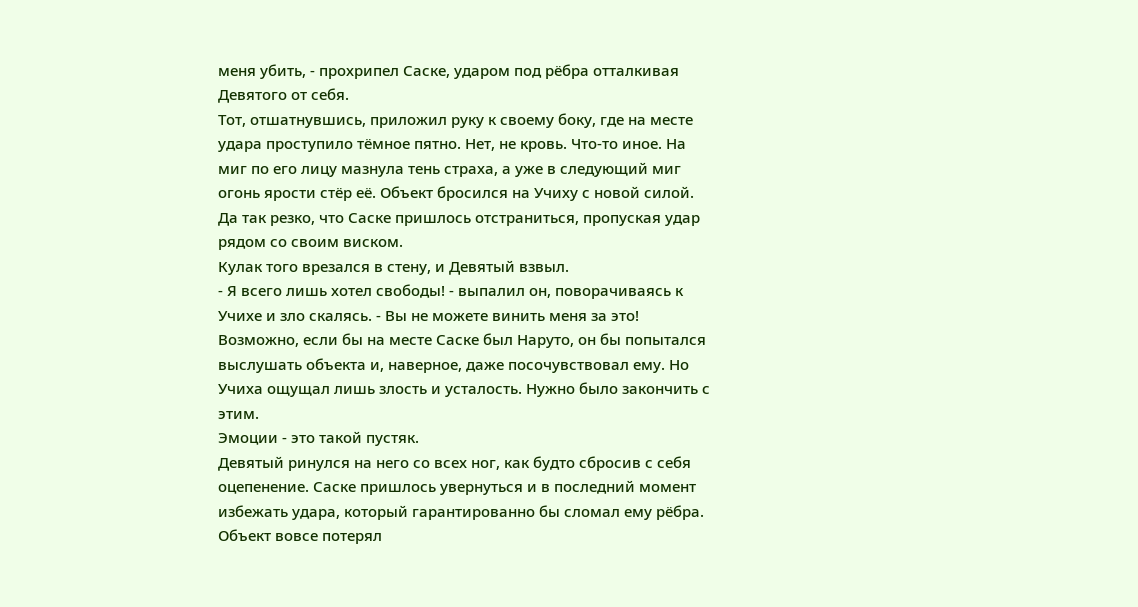меня убить, - прохрипел Саске, ударом под рёбра отталкивая Девятого от себя.
Тот, отшатнувшись, приложил руку к своему боку, где на месте удара проступило тёмное пятно. Нет, не кровь. Что-то иное. На миг по его лицу мазнула тень страха, а уже в следующий миг огонь ярости стёр её. Объект бросился на Учиху с новой силой. Да так резко, что Саске пришлось отстраниться, пропуская удар рядом со своим виском.
Кулак того врезался в стену, и Девятый взвыл.
- Я всего лишь хотел свободы! - выпалил он, поворачиваясь к Учихе и зло скалясь. - Вы не можете винить меня за это!
Возможно, если бы на месте Саске был Наруто, он бы попытался выслушать объекта и, наверное, даже посочувствовал ему. Но Учиха ощущал лишь злость и усталость. Нужно было закончить с этим.
Эмоции - это такой пустяк.
Девятый ринулся на него со всех ног, как будто сбросив с себя оцепенение. Саске пришлось увернуться и в последний момент избежать удара, который гарантированно бы сломал ему рёбра.
Объект вовсе потерял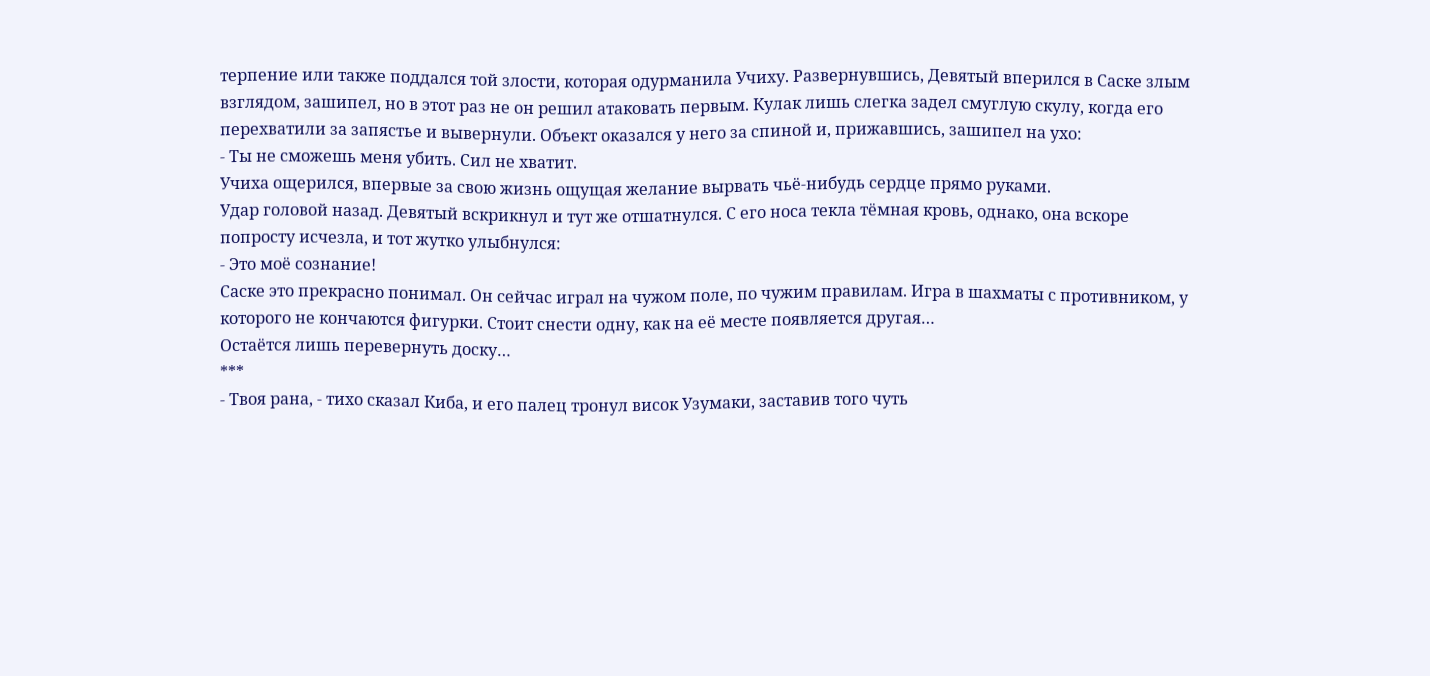терпение или также поддался той злости, которая одурманила Учиху. Развернувшись, Девятый вперился в Саске злым взглядом, зашипел, но в этот раз не он решил атаковать первым. Кулак лишь слегка задел смуглую скулу, когда его перехватили за запястье и вывернули. Объект оказался у него за спиной и, прижавшись, зашипел на ухо:
- Ты не сможешь меня убить. Сил не хватит.
Учиха ощерился, впервые за свою жизнь ощущая желание вырвать чьё-нибудь сердце прямо руками.
Удар головой назад. Девятый вскрикнул и тут же отшатнулся. С его носа текла тёмная кровь, однако, она вскоре попросту исчезла, и тот жутко улыбнулся:
- Это моё сознание!
Саске это прекрасно понимал. Он сейчас играл на чужом поле, по чужим правилам. Игра в шахматы с противником, у которого не кончаются фигурки. Стоит снести одну, как на её месте появляется другая…
Остаётся лишь перевернуть доску…
***
- Твоя рана, - тихо сказал Киба, и его палец тронул висок Узумаки, заставив того чуть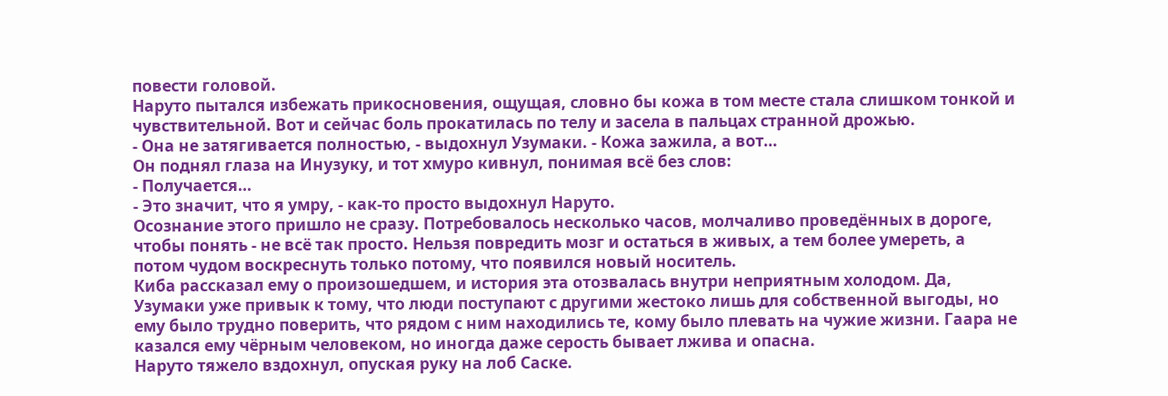повести головой.
Наруто пытался избежать прикосновения, ощущая, словно бы кожа в том месте стала слишком тонкой и чувствительной. Вот и сейчас боль прокатилась по телу и засела в пальцах странной дрожью.
- Она не затягивается полностью, - выдохнул Узумаки. - Кожа зажила, а вот…
Он поднял глаза на Инузуку, и тот хмуро кивнул, понимая всё без слов:
- Получается…
- Это значит, что я умру, - как-то просто выдохнул Наруто.
Осознание этого пришло не сразу. Потребовалось несколько часов, молчаливо проведённых в дороге, чтобы понять - не всё так просто. Нельзя повредить мозг и остаться в живых, а тем более умереть, а потом чудом воскреснуть только потому, что появился новый носитель.
Киба рассказал ему о произошедшем, и история эта отозвалась внутри неприятным холодом. Да, Узумаки уже привык к тому, что люди поступают с другими жестоко лишь для собственной выгоды, но ему было трудно поверить, что рядом с ним находились те, кому было плевать на чужие жизни. Гаара не казался ему чёрным человеком, но иногда даже серость бывает лжива и опасна.
Наруто тяжело вздохнул, опуская руку на лоб Саске.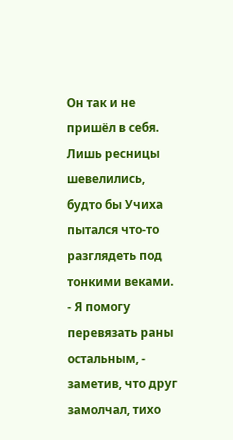Он так и не пришёл в себя. Лишь ресницы шевелились, будто бы Учиха пытался что-то разглядеть под тонкими веками.
- Я помогу перевязать раны остальным, - заметив, что друг замолчал, тихо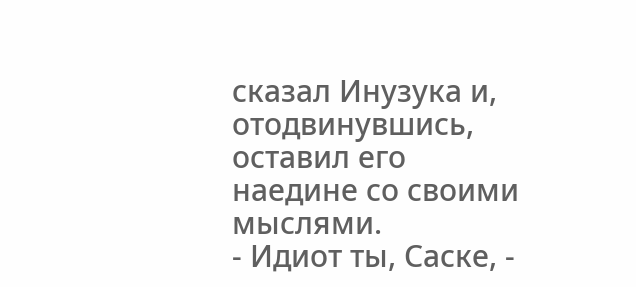сказал Инузука и, отодвинувшись, оставил его наедине со своими мыслями.
- Идиот ты, Саске, -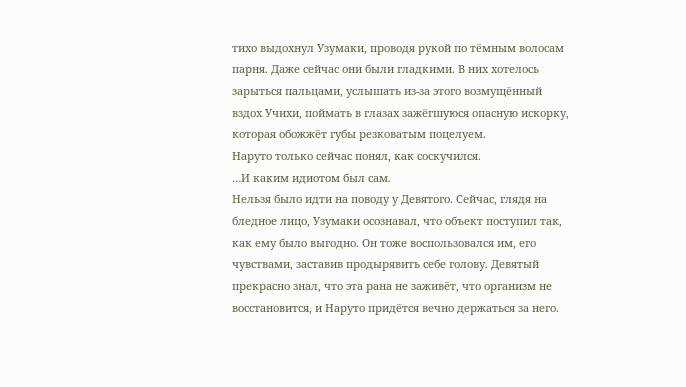тихо выдохнул Узумаки, проводя рукой по тёмным волосам парня. Даже сейчас они были гладкими. В них хотелось зарыться пальцами, услышать из-за этого возмущённый вздох Учихи, поймать в глазах зажёгшуюся опасную искорку, которая обожжёт губы резковатым поцелуем.
Наруто только сейчас понял, как соскучился.
…И каким идиотом был сам.
Нельзя было идти на поводу у Девятого. Сейчас, глядя на бледное лицо, Узумаки осознавал, что объект поступил так, как ему было выгодно. Он тоже воспользовался им, его чувствами, заставив продырявить себе голову. Девятый прекрасно знал, что эта рана не заживёт, что организм не восстановится, и Наруто придётся вечно держаться за него.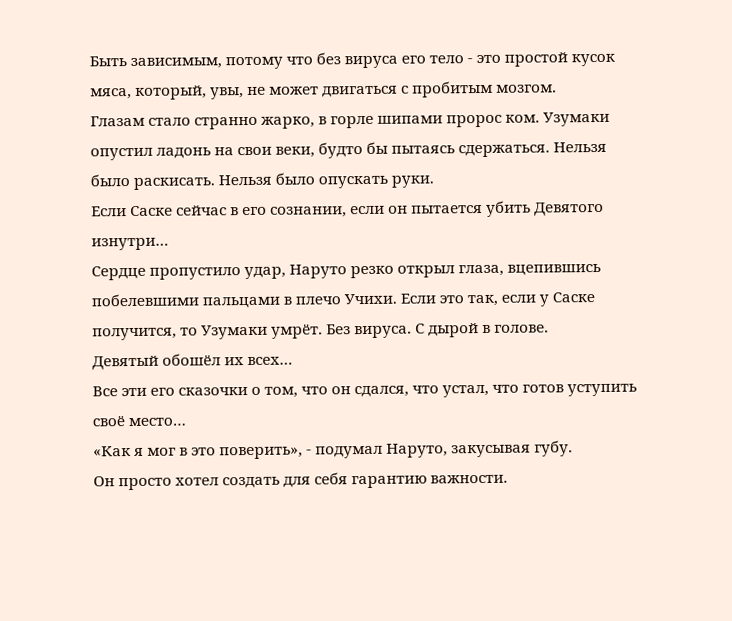Быть зависимым, потому что без вируса его тело - это простой кусок мяса, который, увы, не может двигаться с пробитым мозгом.
Глазам стало странно жарко, в горле шипами пророс ком. Узумаки опустил ладонь на свои веки, будто бы пытаясь сдержаться. Нельзя было раскисать. Нельзя было опускать руки.
Если Саске сейчас в его сознании, если он пытается убить Девятого изнутри…
Сердце пропустило удар, Наруто резко открыл глаза, вцепившись побелевшими пальцами в плечо Учихи. Если это так, если у Саске получится, то Узумаки умрёт. Без вируса. С дырой в голове.
Девятый обошёл их всех…
Все эти его сказочки о том, что он сдался, что устал, что готов уступить своё место…
«Как я мог в это поверить», - подумал Наруто, закусывая губу.
Он просто хотел создать для себя гарантию важности.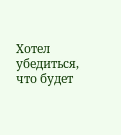Хотел убедиться, что будет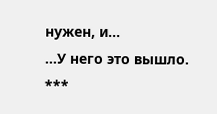нужен, и…
…У него это вышло.
***